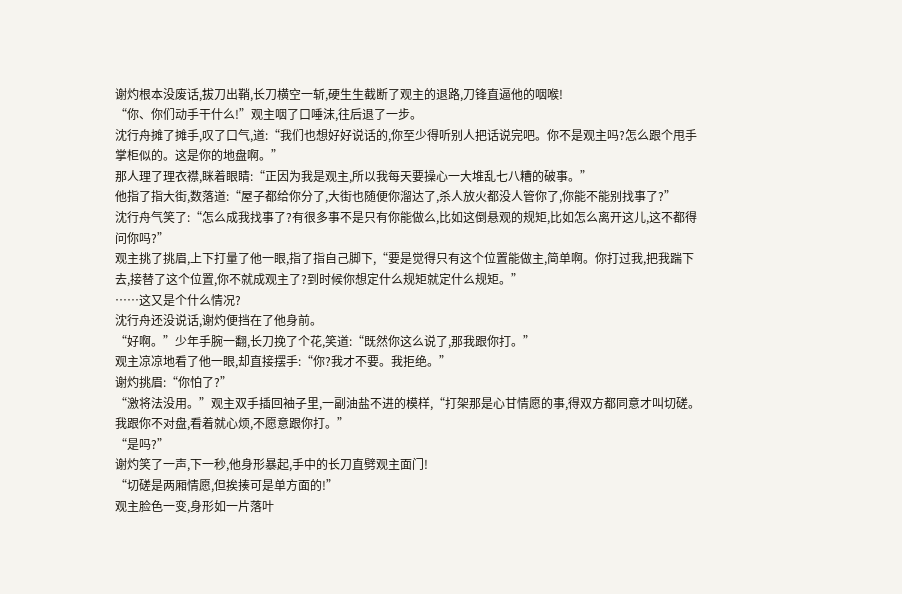谢灼根本没废话,拔刀出鞘,长刀横空一斩,硬生生截断了观主的退路,刀锋直逼他的咽喉!
“你、你们动手干什么!”观主咽了口唾沫,往后退了一步。
沈行舟摊了摊手,叹了口气,道:“我们也想好好说话的,你至少得听别人把话说完吧。你不是观主吗?怎么跟个甩手掌柜似的。这是你的地盘啊。”
那人理了理衣襟,眯着眼睛:“正因为我是观主,所以我每天要操心一大堆乱七八糟的破事。”
他指了指大街,数落道:“屋子都给你分了,大街也随便你溜达了,杀人放火都没人管你了,你能不能别找事了?”
沈行舟气笑了:“怎么成我找事了?有很多事不是只有你能做么,比如这倒悬观的规矩,比如怎么离开这儿,这不都得问你吗?”
观主挑了挑眉,上下打量了他一眼,指了指自己脚下,“要是觉得只有这个位置能做主,简单啊。你打过我,把我踹下去,接替了这个位置,你不就成观主了?到时候你想定什么规矩就定什么规矩。”
……这又是个什么情况?
沈行舟还没说话,谢灼便挡在了他身前。
“好啊。”少年手腕一翻,长刀挽了个花,笑道:“既然你这么说了,那我跟你打。”
观主凉凉地看了他一眼,却直接摆手:“你?我才不要。我拒绝。”
谢灼挑眉:“你怕了?”
“激将法没用。”观主双手插回袖子里,一副油盐不进的模样,“打架那是心甘情愿的事,得双方都同意才叫切磋。我跟你不对盘,看着就心烦,不愿意跟你打。”
“是吗?”
谢灼笑了一声,下一秒,他身形暴起,手中的长刀直劈观主面门!
“切磋是两厢情愿,但挨揍可是单方面的!”
观主脸色一变,身形如一片落叶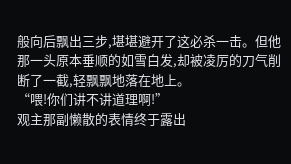般向后飘出三步,堪堪避开了这必杀一击。但他那一头原本垂顺的如雪白发,却被凌厉的刀气削断了一截,轻飘飘地落在地上。
“喂!你们讲不讲道理啊!”
观主那副懒散的表情终于露出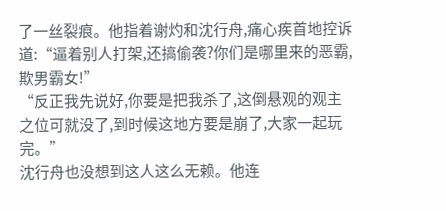了一丝裂痕。他指着谢灼和沈行舟,痛心疾首地控诉道:“逼着别人打架,还搞偷袭?你们是哪里来的恶霸,欺男霸女!”
“反正我先说好,你要是把我杀了,这倒悬观的观主之位可就没了,到时候这地方要是崩了,大家一起玩完。”
沈行舟也没想到这人这么无赖。他连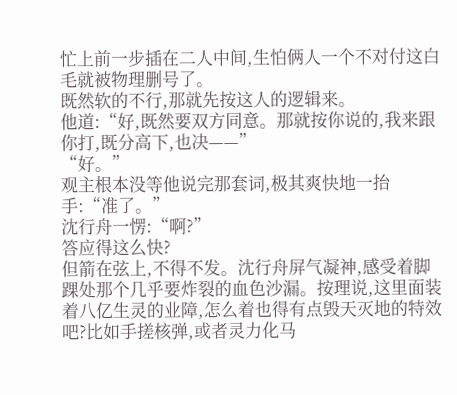忙上前一步插在二人中间,生怕俩人一个不对付这白毛就被物理删号了。
既然软的不行,那就先按这人的逻辑来。
他道:“好,既然要双方同意。那就按你说的,我来跟你打,既分高下,也决——”
“好。”
观主根本没等他说完那套词,极其爽快地一抬手:“准了。”
沈行舟一愣:“啊?”
答应得这么快?
但箭在弦上,不得不发。沈行舟屏气凝神,感受着脚踝处那个几乎要炸裂的血色沙漏。按理说,这里面装着八亿生灵的业障,怎么着也得有点毁天灭地的特效吧?比如手搓核弹,或者灵力化马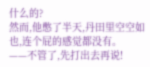什么的?
然而,他憋了半天,丹田里空空如也,连个屁的感觉都没有。
——不管了,先打出去再说!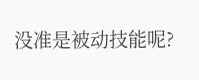没准是被动技能呢?